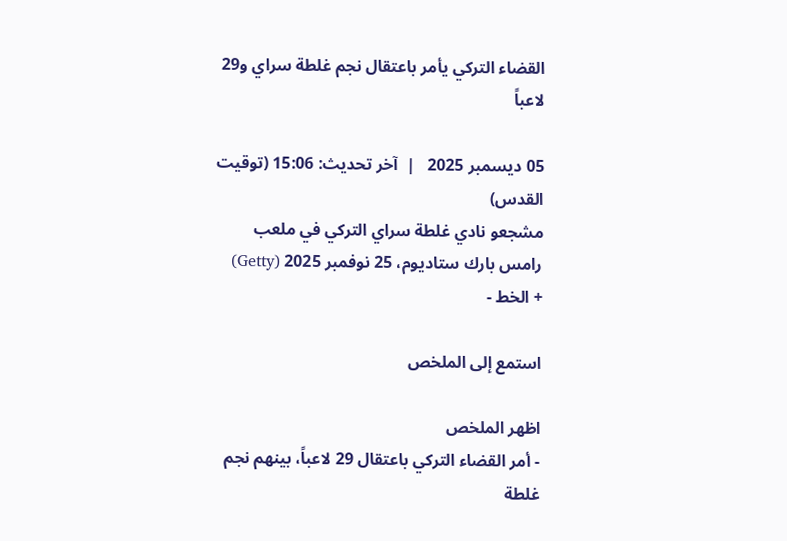القضاء التركي يأمر باعتقال نجم غلطة سراي و29 لاعباً

05 ديسمبر 2025   |  آخر تحديث: 15:06 (توقيت القدس)
مشجعو نادي غلطة سراي التركي في ملعب رامس بارك ستاديوم، 25 نوفمبر 2025 (Getty)
+ الخط -

استمع إلى الملخص

اظهر الملخص
- أمر القضاء التركي باعتقال 29 لاعباً، بينهم نجم غلطة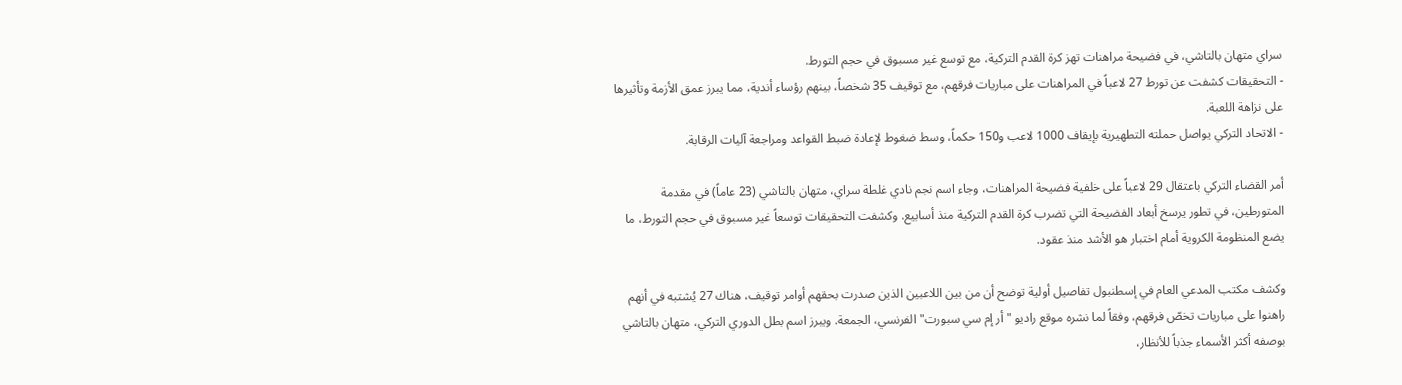سراي متهان بالتاشي، في فضيحة مراهنات تهز كرة القدم التركية، مع توسع غير مسبوق في حجم التورط.
- التحقيقات كشفت عن تورط 27 لاعباً في المراهنات على مباريات فرقهم، مع توقيف 35 شخصاً، بينهم رؤساء أندية، مما يبرز عمق الأزمة وتأثيرها على نزاهة اللعبة.
- الاتحاد التركي يواصل حملته التطهيرية بإيقاف 1000 لاعب و150 حكماً، وسط ضغوط لإعادة ضبط القواعد ومراجعة آليات الرقابة.

أمر القضاء التركي باعتقال 29 لاعباً على خلفية فضيحة المراهنات، وجاء اسم نجم نادي غلطة سراي، متهان بالتاشي (23 عاماً) في مقدمة المتورطين، في تطور يرسخ أبعاد الفضيحة التي تضرب كرة القدم التركية منذ أسابيع. وكشفت التحقيقات توسعاً غير مسبوق في حجم التورط، ما يضع المنظومة الكروية أمام اختبار هو الأشد منذ عقود.

وكشف مكتب المدعي العام في إسطنبول تفاصيل أولية توضح أن من بين اللاعبين الذين صدرت بحقهم أوامر توقيف، هناك 27 يُشتبه في أنهم راهنوا على مباريات تخصّ فرقهم، وفقاً لما نشره موقع راديو "أر إم سي سبورت" الفرنسي، الجمعة. ويبرز اسم بطل الدوري التركي، متهان بالتاشي بوصفه أكثر الأسماء جذباً للأنظار،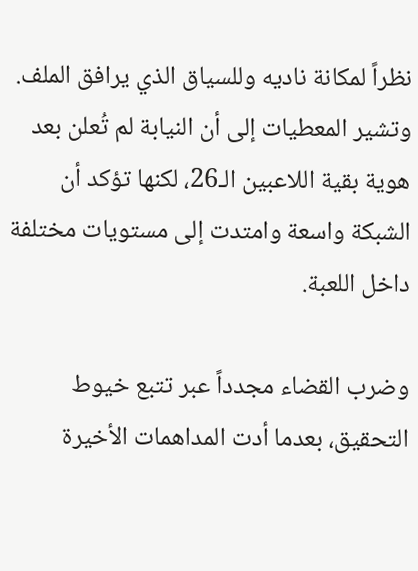نظراً لمكانة ناديه وللسياق الذي يرافق الملف. وتشير المعطيات إلى أن النيابة لم تُعلن بعد هوية بقية اللاعبين الـ26، لكنها تؤكد أن الشبكة واسعة وامتدت إلى مستويات مختلفة داخل اللعبة.

وضرب القضاء مجدداً عبر تتبع خيوط التحقيق، بعدما أدت المداهمات الأخيرة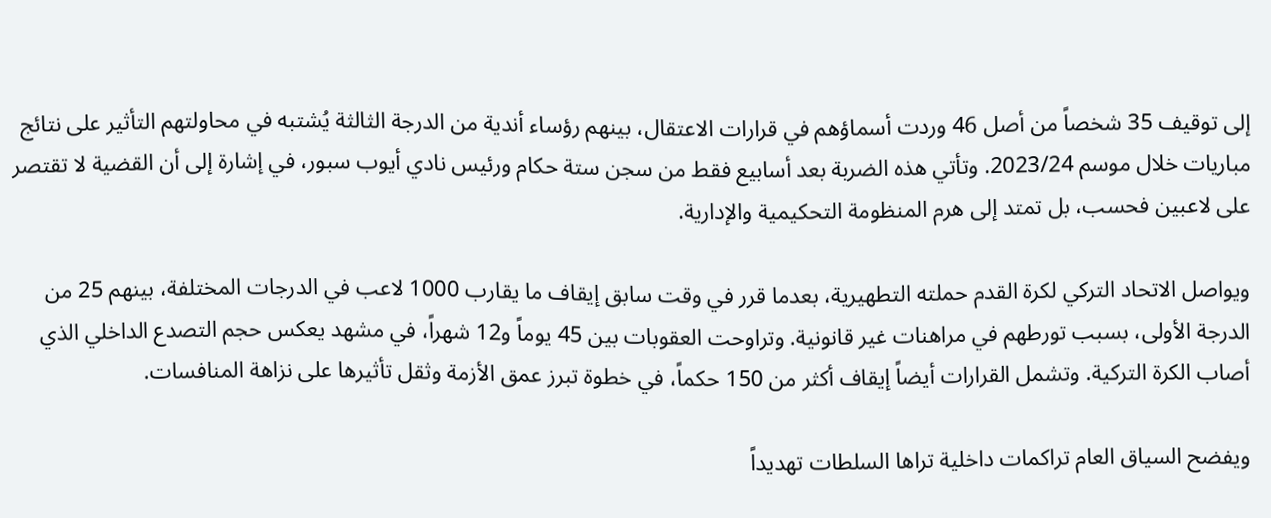إلى توقيف 35 شخصاً من أصل 46 وردت أسماؤهم في قرارات الاعتقال، بينهم رؤساء أندية من الدرجة الثالثة يُشتبه في محاولتهم التأثير على نتائج مباريات خلال موسم 2023/24. وتأتي هذه الضربة بعد أسابيع فقط من سجن ستة حكام ورئيس نادي أيوب سبور، في إشارة إلى أن القضية لا تقتصر على لاعبين فحسب، بل تمتد إلى هرم المنظومة التحكيمية والإدارية.

ويواصل الاتحاد التركي لكرة القدم حملته التطهيرية، بعدما قرر في وقت سابق إيقاف ما يقارب 1000 لاعب في الدرجات المختلفة، بينهم 25 من الدرجة الأولى، بسبب تورطهم في مراهنات غير قانونية. وتراوحت العقوبات بين 45 يوماً و12 شهراً، في مشهد يعكس حجم التصدع الداخلي الذي أصاب الكرة التركية. وتشمل القرارات أيضاً إيقاف أكثر من 150 حكماً، في خطوة تبرز عمق الأزمة وثقل تأثيرها على نزاهة المنافسات.

ويفضح السياق العام تراكمات داخلية تراها السلطات تهديداً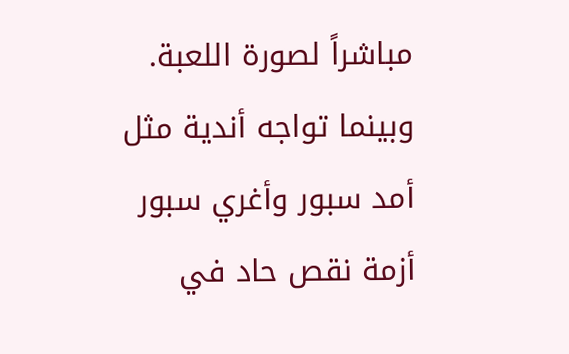مباشراً لصورة اللعبة. وبينما تواجه أندية مثل أمد سبور وأغري سبور أزمة نقص حاد في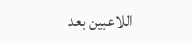اللاعبين بعد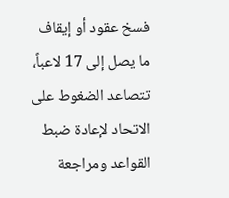فسخ عقود أو إيقاف ما يصل إلى 17 لاعباً، تتصاعد الضغوط على الاتحاد لإعادة ضبط القواعد ومراجعة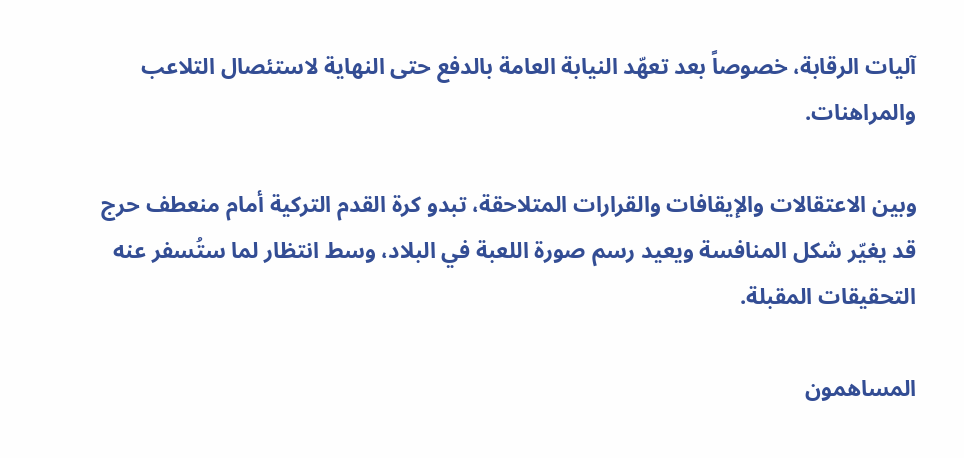آليات الرقابة، خصوصاً بعد تعهّد النيابة العامة بالدفع حتى النهاية لاستئصال التلاعب والمراهنات.

وبين الاعتقالات والإيقافات والقرارات المتلاحقة، تبدو كرة القدم التركية أمام منعطف حرج قد يغيّر شكل المنافسة ويعيد رسم صورة اللعبة في البلاد، وسط انتظار لما ستُسفر عنه التحقيقات المقبلة.

المساهمون